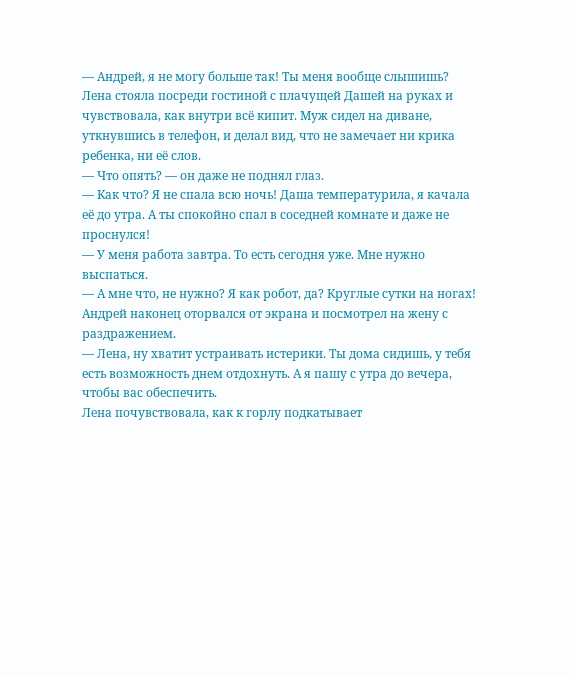— Андрей, я не могу больше так! Ты меня вообще слышишь?
Лена стояла посреди гостиной с плачущей Дашей на руках и чувствовала, как внутри всё кипит. Муж сидел на диване, уткнувшись в телефон, и делал вид, что не замечает ни крика ребенка, ни её слов.
— Что опять? — он даже не поднял глаз.
— Как что? Я не спала всю ночь! Даша температурила, я качала её до утра. А ты спокойно спал в соседней комнате и даже не проснулся!
— У меня работа завтра. То есть сегодня уже. Мне нужно выспаться.
— А мне что, не нужно? Я как робот, да? Круглые сутки на ногах!
Андрей наконец оторвался от экрана и посмотрел на жену с раздражением.
— Лена, ну хватит устраивать истерики. Ты дома сидишь, у тебя есть возможность днем отдохнуть. А я пашу с утра до вечера, чтобы вас обеспечить.
Лена почувствовала, как к горлу подкатывает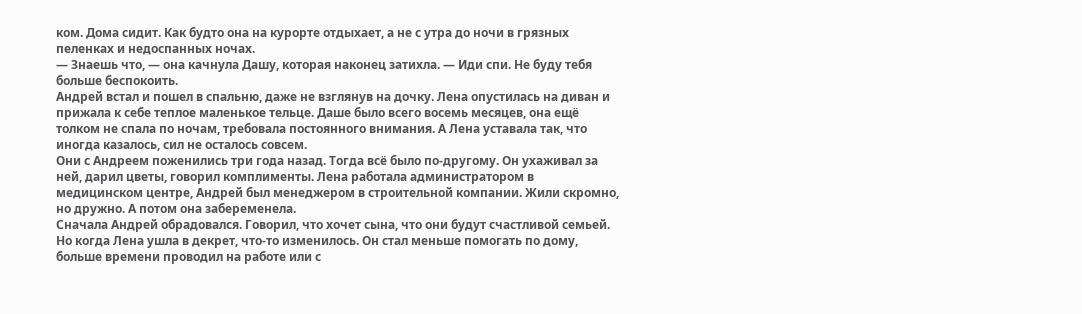ком. Дома сидит. Как будто она на курорте отдыхает, а не с утра до ночи в грязных пеленках и недоспанных ночах.
— Знаешь что, — она качнула Дашу, которая наконец затихла. — Иди спи. Не буду тебя больше беспокоить.
Андрей встал и пошел в спальню, даже не взглянув на дочку. Лена опустилась на диван и прижала к себе теплое маленькое тельце. Даше было всего восемь месяцев, она ещё толком не спала по ночам, требовала постоянного внимания. А Лена уставала так, что иногда казалось, сил не осталось совсем.
Они с Андреем поженились три года назад. Тогда всё было по-другому. Он ухаживал за ней, дарил цветы, говорил комплименты. Лена работала администратором в медицинском центре, Андрей был менеджером в строительной компании. Жили скромно, но дружно. А потом она забеременела.
Сначала Андрей обрадовался. Говорил, что хочет сына, что они будут счастливой семьей. Но когда Лена ушла в декрет, что-то изменилось. Он стал меньше помогать по дому, больше времени проводил на работе или с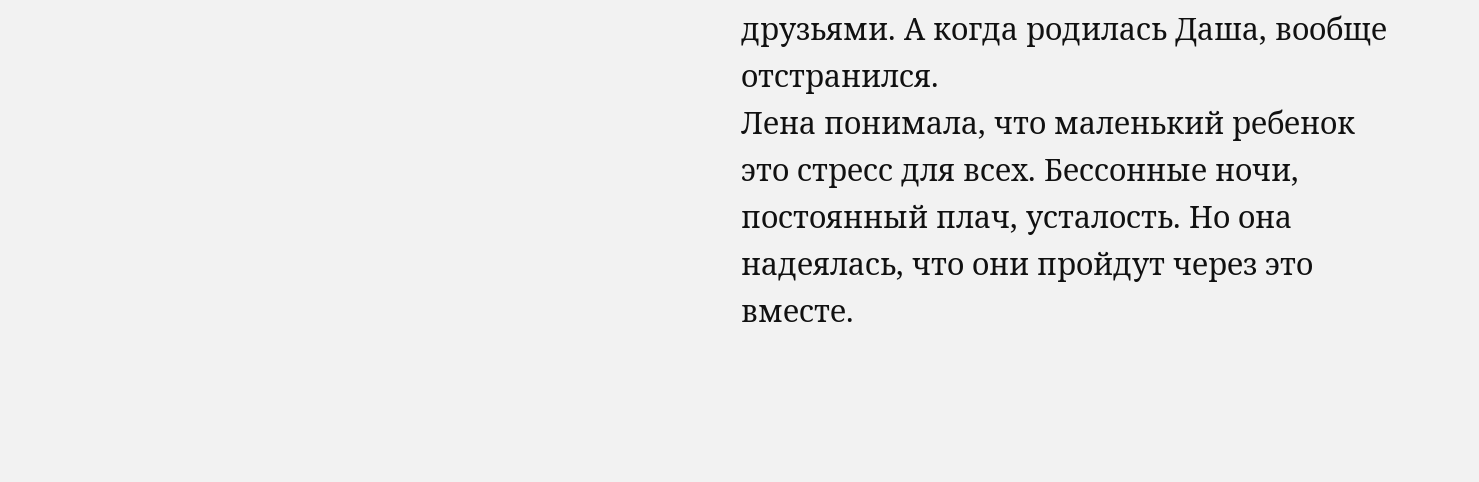друзьями. А когда родилась Даша, вообще отстранился.
Лена понимала, что маленький ребенок это стресс для всех. Бессонные ночи, постоянный плач, усталость. Но она надеялась, что они пройдут через это вместе.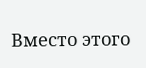Вместо этого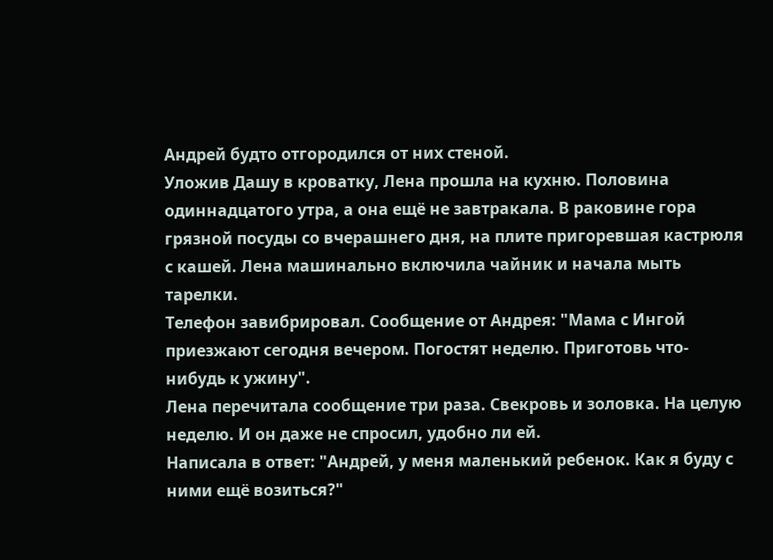Андрей будто отгородился от них стеной.
Уложив Дашу в кроватку, Лена прошла на кухню. Половина одиннадцатого утра, а она ещё не завтракала. В раковине гора грязной посуды со вчерашнего дня, на плите пригоревшая кастрюля с кашей. Лена машинально включила чайник и начала мыть тарелки.
Телефон завибрировал. Сообщение от Андрея: "Мама с Ингой приезжают сегодня вечером. Погостят неделю. Приготовь что-нибудь к ужину".
Лена перечитала сообщение три раза. Свекровь и золовка. На целую неделю. И он даже не спросил, удобно ли ей.
Написала в ответ: "Андрей, у меня маленький ребенок. Как я буду с ними ещё возиться?"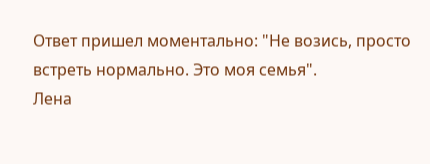Ответ пришел моментально: "Не возись, просто встреть нормально. Это моя семья".
Лена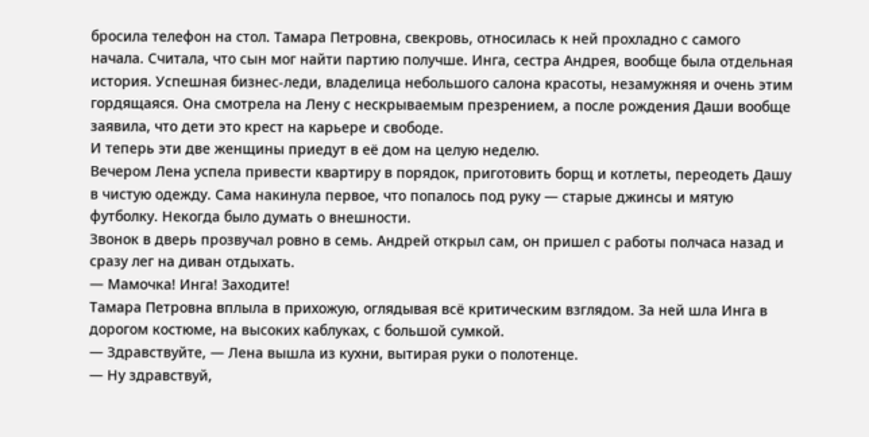бросила телефон на стол. Тамара Петровна, свекровь, относилась к ней прохладно с самого начала. Считала, что сын мог найти партию получше. Инга, сестра Андрея, вообще была отдельная история. Успешная бизнес-леди, владелица небольшого салона красоты, незамужняя и очень этим гордящаяся. Она смотрела на Лену с нескрываемым презрением, а после рождения Даши вообще заявила, что дети это крест на карьере и свободе.
И теперь эти две женщины приедут в её дом на целую неделю.
Вечером Лена успела привести квартиру в порядок, приготовить борщ и котлеты, переодеть Дашу в чистую одежду. Сама накинула первое, что попалось под руку — старые джинсы и мятую футболку. Некогда было думать о внешности.
Звонок в дверь прозвучал ровно в семь. Андрей открыл сам, он пришел с работы полчаса назад и сразу лег на диван отдыхать.
— Мамочка! Инга! Заходите!
Тамара Петровна вплыла в прихожую, оглядывая всё критическим взглядом. За ней шла Инга в дорогом костюме, на высоких каблуках, с большой сумкой.
— Здравствуйте, — Лена вышла из кухни, вытирая руки о полотенце.
— Ну здравствуй,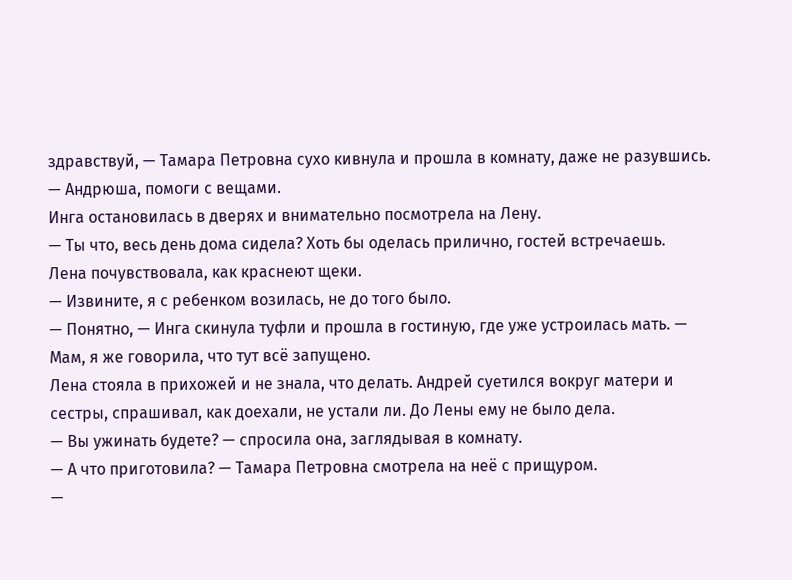здравствуй, — Тамара Петровна сухо кивнула и прошла в комнату, даже не разувшись. — Андрюша, помоги с вещами.
Инга остановилась в дверях и внимательно посмотрела на Лену.
— Ты что, весь день дома сидела? Хоть бы оделась прилично, гостей встречаешь.
Лена почувствовала, как краснеют щеки.
— Извините, я с ребенком возилась, не до того было.
— Понятно, — Инга скинула туфли и прошла в гостиную, где уже устроилась мать. — Мам, я же говорила, что тут всё запущено.
Лена стояла в прихожей и не знала, что делать. Андрей суетился вокруг матери и сестры, спрашивал, как доехали, не устали ли. До Лены ему не было дела.
— Вы ужинать будете? — спросила она, заглядывая в комнату.
— А что приготовила? — Тамара Петровна смотрела на неё с прищуром.
—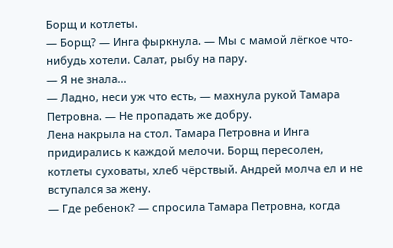Борщ и котлеты.
— Борщ? — Инга фыркнула. — Мы с мамой лёгкое что-нибудь хотели. Салат, рыбу на пару.
— Я не знала...
— Ладно, неси уж что есть, — махнула рукой Тамара Петровна. — Не пропадать же добру.
Лена накрыла на стол. Тамара Петровна и Инга придирались к каждой мелочи. Борщ пересолен, котлеты суховаты, хлеб чёрствый. Андрей молча ел и не вступался за жену.
— Где ребенок? — спросила Тамара Петровна, когда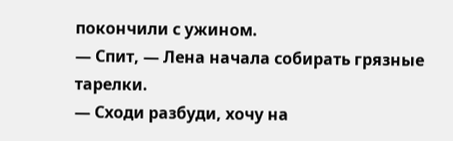покончили с ужином.
— Спит, — Лена начала собирать грязные тарелки.
— Сходи разбуди, хочу на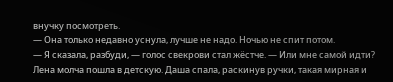внучку посмотреть.
— Она только недавно уснула, лучше не надо. Ночью не спит потом.
— Я сказала, разбуди, — голос свекрови стал жёстче. — Или мне самой идти?
Лена молча пошла в детскую. Даша спала, раскинув ручки, такая мирная и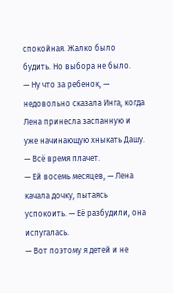спокойная. Жалко было будить. Но выбора не было.
— Ну что за ребенок, — недовольно сказала Инга, когда Лена принесла заспанную и уже начинающую хныкать Дашу. — Всё время плачет.
— Ей восемь месяцев, — Лена качала дочку, пытаясь успокоить. — Её разбудили, она испугалась.
— Вот поэтому я детей и не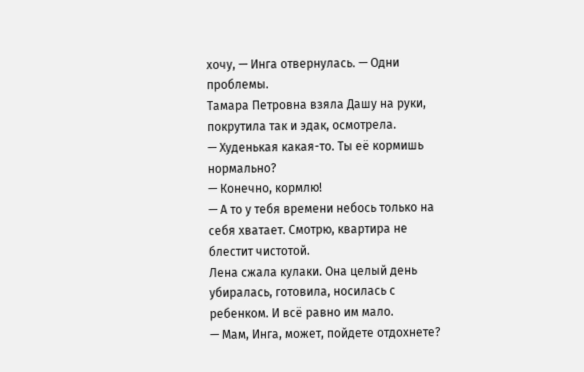хочу, — Инга отвернулась. — Одни проблемы.
Тамара Петровна взяла Дашу на руки, покрутила так и эдак, осмотрела.
— Худенькая какая-то. Ты её кормишь нормально?
— Конечно, кормлю!
— А то у тебя времени небось только на себя хватает. Смотрю, квартира не блестит чистотой.
Лена сжала кулаки. Она целый день убиралась, готовила, носилась с ребенком. И всё равно им мало.
— Мам, Инга, может, пойдете отдохнете?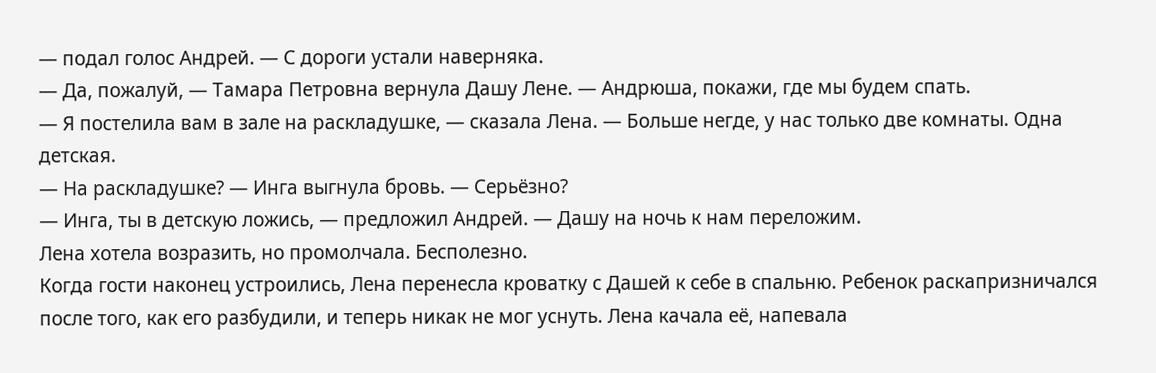— подал голос Андрей. — С дороги устали наверняка.
— Да, пожалуй, — Тамара Петровна вернула Дашу Лене. — Андрюша, покажи, где мы будем спать.
— Я постелила вам в зале на раскладушке, — сказала Лена. — Больше негде, у нас только две комнаты. Одна детская.
— На раскладушке? — Инга выгнула бровь. — Серьёзно?
— Инга, ты в детскую ложись, — предложил Андрей. — Дашу на ночь к нам переложим.
Лена хотела возразить, но промолчала. Бесполезно.
Когда гости наконец устроились, Лена перенесла кроватку с Дашей к себе в спальню. Ребенок раскапризничался после того, как его разбудили, и теперь никак не мог уснуть. Лена качала её, напевала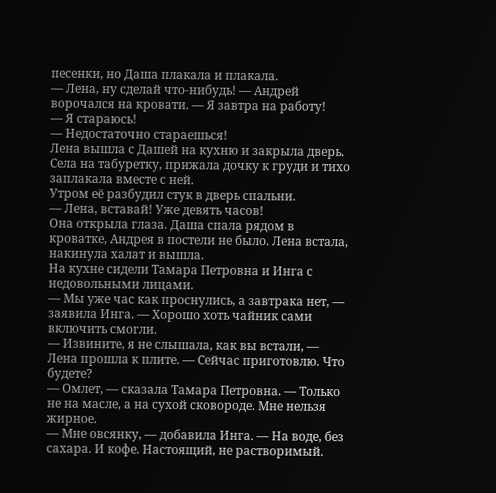песенки, но Даша плакала и плакала.
— Лена, ну сделай что-нибудь! — Андрей ворочался на кровати. — Я завтра на работу!
— Я стараюсь!
— Недостаточно стараешься!
Лена вышла с Дашей на кухню и закрыла дверь. Села на табуретку, прижала дочку к груди и тихо заплакала вместе с ней.
Утром её разбудил стук в дверь спальни.
— Лена, вставай! Уже девять часов!
Она открыла глаза. Даша спала рядом в кроватке, Андрея в постели не было. Лена встала, накинула халат и вышла.
На кухне сидели Тамара Петровна и Инга с недовольными лицами.
— Мы уже час как проснулись, а завтрака нет, — заявила Инга. — Хорошо хоть чайник сами включить смогли.
— Извините, я не слышала, как вы встали, — Лена прошла к плите. — Сейчас приготовлю. Что будете?
— Омлет, — сказала Тамара Петровна. — Только не на масле, а на сухой сковороде. Мне нельзя жирное.
— Мне овсянку, — добавила Инга. — На воде, без сахара. И кофе. Настоящий, не растворимый.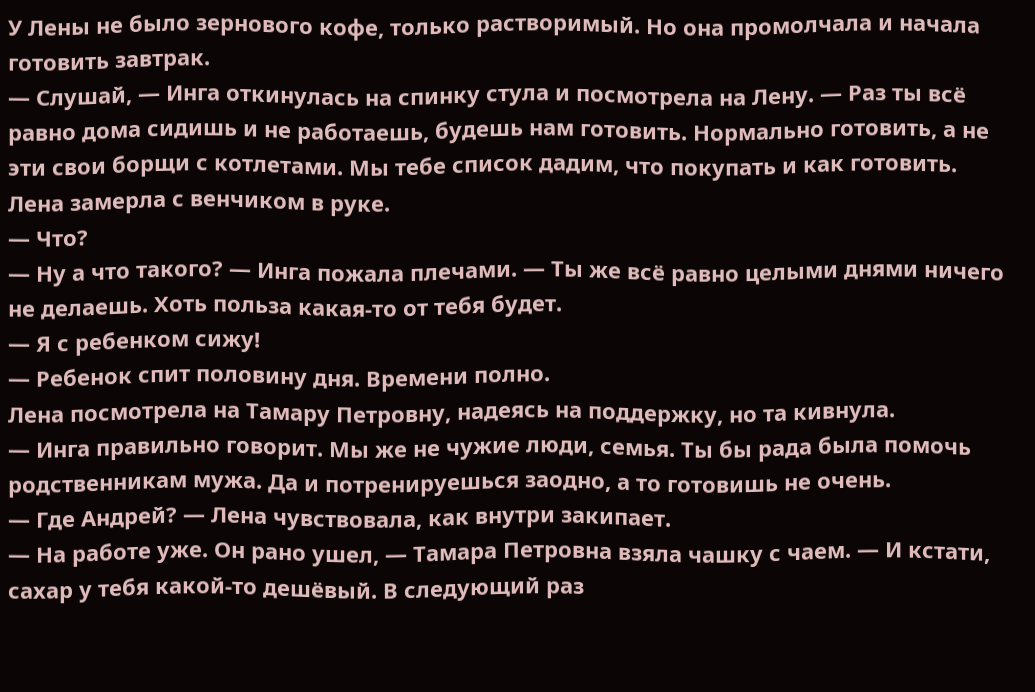У Лены не было зернового кофе, только растворимый. Но она промолчала и начала готовить завтрак.
— Слушай, — Инга откинулась на спинку стула и посмотрела на Лену. — Раз ты всё равно дома сидишь и не работаешь, будешь нам готовить. Нормально готовить, а не эти свои борщи с котлетами. Мы тебе список дадим, что покупать и как готовить.
Лена замерла с венчиком в руке.
— Что?
— Ну а что такого? — Инга пожала плечами. — Ты же всё равно целыми днями ничего не делаешь. Хоть польза какая-то от тебя будет.
— Я с ребенком сижу!
— Ребенок спит половину дня. Времени полно.
Лена посмотрела на Тамару Петровну, надеясь на поддержку, но та кивнула.
— Инга правильно говорит. Мы же не чужие люди, семья. Ты бы рада была помочь родственникам мужа. Да и потренируешься заодно, а то готовишь не очень.
— Где Андрей? — Лена чувствовала, как внутри закипает.
— На работе уже. Он рано ушел, — Тамара Петровна взяла чашку с чаем. — И кстати, сахар у тебя какой-то дешёвый. В следующий раз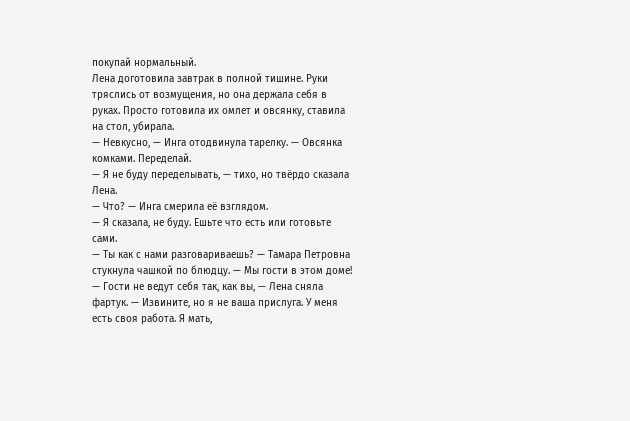покупай нормальный.
Лена доготовила завтрак в полной тишине. Руки тряслись от возмущения, но она держала себя в руках. Просто готовила их омлет и овсянку, ставила на стол, убирала.
— Невкусно, — Инга отодвинула тарелку. — Овсянка комками. Переделай.
— Я не буду переделывать, — тихо, но твёрдо сказала Лена.
— Что? — Инга смерила её взглядом.
— Я сказала, не буду. Ешьте что есть или готовьте сами.
— Ты как с нами разговариваешь? — Тамара Петровна стукнула чашкой по блюдцу. — Мы гости в этом доме!
— Гости не ведут себя так, как вы, — Лена сняла фартук. — Извините, но я не ваша прислуга. У меня есть своя работа. Я мать,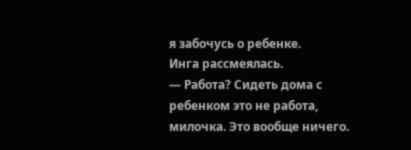я забочусь о ребенке.
Инга рассмеялась.
— Работа? Сидеть дома с ребенком это не работа, милочка. Это вообще ничего.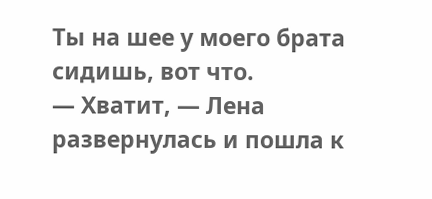Ты на шее у моего брата сидишь, вот что.
— Хватит, — Лена развернулась и пошла к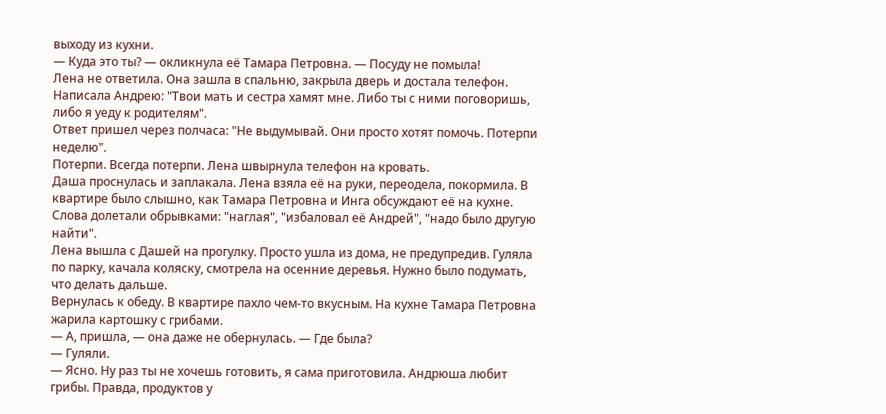выходу из кухни.
— Куда это ты? — окликнула её Тамара Петровна. — Посуду не помыла!
Лена не ответила. Она зашла в спальню, закрыла дверь и достала телефон. Написала Андрею: "Твои мать и сестра хамят мне. Либо ты с ними поговоришь, либо я уеду к родителям".
Ответ пришел через полчаса: "Не выдумывай. Они просто хотят помочь. Потерпи неделю".
Потерпи. Всегда потерпи. Лена швырнула телефон на кровать.
Даша проснулась и заплакала. Лена взяла её на руки, переодела, покормила. В квартире было слышно, как Тамара Петровна и Инга обсуждают её на кухне. Слова долетали обрывками: "наглая", "избаловал её Андрей", "надо было другую найти".
Лена вышла с Дашей на прогулку. Просто ушла из дома, не предупредив. Гуляла по парку, качала коляску, смотрела на осенние деревья. Нужно было подумать, что делать дальше.
Вернулась к обеду. В квартире пахло чем-то вкусным. На кухне Тамара Петровна жарила картошку с грибами.
— А, пришла, — она даже не обернулась. — Где была?
— Гуляли.
— Ясно. Ну раз ты не хочешь готовить, я сама приготовила. Андрюша любит грибы. Правда, продуктов у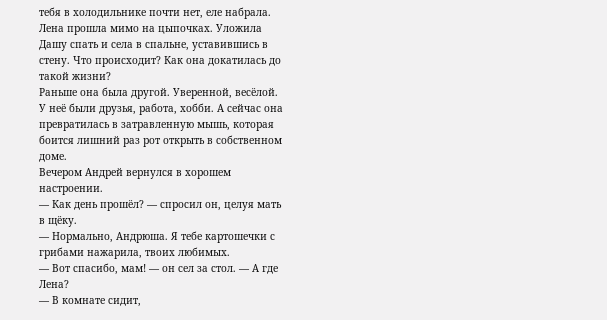тебя в холодильнике почти нет, еле набрала.
Лена прошла мимо на цыпочках. Уложила Дашу спать и села в спальне, уставившись в стену. Что происходит? Как она докатилась до такой жизни?
Раньше она была другой. Уверенной, весёлой. У неё были друзья, работа, хобби. А сейчас она превратилась в затравленную мышь, которая боится лишний раз рот открыть в собственном доме.
Вечером Андрей вернулся в хорошем настроении.
— Как день прошёл? — спросил он, целуя мать в щёку.
— Нормально, Андрюша. Я тебе картошечки с грибами нажарила, твоих любимых.
— Вот спасибо, мам! — он сел за стол. — А где Лена?
— В комнате сидит,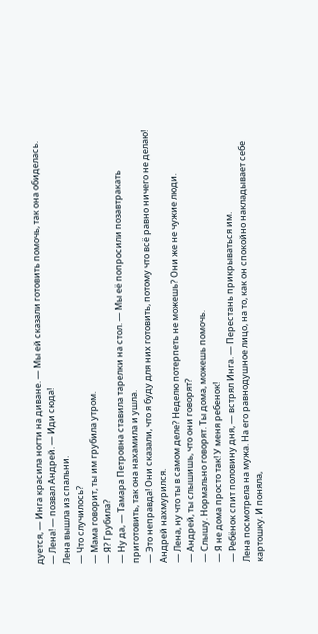дуется, — Инга красила ногти на диване. — Мы ей сказали готовить помочь, так она обиделась.
— Лена! — позвал Андрей. — Иди сюда!
Лена вышла из спальни.
— Что случилось?
— Мама говорит, ты им грубила утром.
— Я? Грубила?
— Ну да, — Тамара Петровна ставила тарелки на стол. — Мы её попросили позавтракать приготовить, так она нахамила и ушла.
— Это неправда! Они сказали, что я буду для них готовить, потому что всё равно ничего не делаю!
Андрей нахмурился.
— Лена, ну что ты в самом деле? Неделю потерпеть не можешь? Они же не чужие люди.
— Андрей, ты слышишь, что они говорят?
— Слышу. Нормально говорят. Ты дома, можешь помочь.
— Я не дома просто так! У меня ребенок!
— Ребёнок спит половину дня, — встрял Инга. — Перестань прикрываться им.
Лена посмотрела на мужа. На его равнодушное лицо, на то, как он спокойно накладывает себе картошку. И поняла,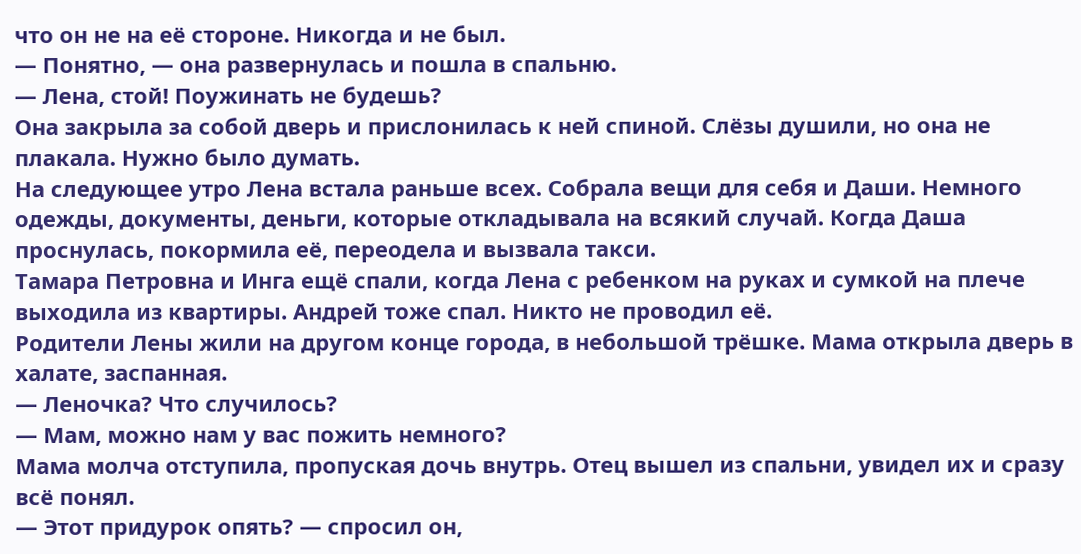что он не на её стороне. Никогда и не был.
— Понятно, — она развернулась и пошла в спальню.
— Лена, стой! Поужинать не будешь?
Она закрыла за собой дверь и прислонилась к ней спиной. Слёзы душили, но она не плакала. Нужно было думать.
На следующее утро Лена встала раньше всех. Собрала вещи для себя и Даши. Немного одежды, документы, деньги, которые откладывала на всякий случай. Когда Даша проснулась, покормила её, переодела и вызвала такси.
Тамара Петровна и Инга ещё спали, когда Лена с ребенком на руках и сумкой на плече выходила из квартиры. Андрей тоже спал. Никто не проводил её.
Родители Лены жили на другом конце города, в небольшой трёшке. Мама открыла дверь в халате, заспанная.
— Леночка? Что случилось?
— Мам, можно нам у вас пожить немного?
Мама молча отступила, пропуская дочь внутрь. Отец вышел из спальни, увидел их и сразу всё понял.
— Этот придурок опять? — спросил он,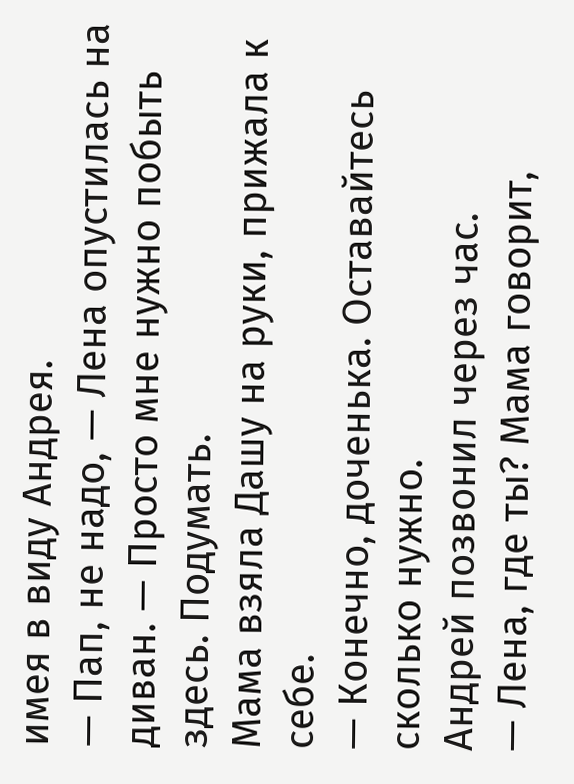имея в виду Андрея.
— Пап, не надо, — Лена опустилась на диван. — Просто мне нужно побыть здесь. Подумать.
Мама взяла Дашу на руки, прижала к себе.
— Конечно, доченька. Оставайтесь сколько нужно.
Андрей позвонил через час.
— Лена, где ты? Мама говорит,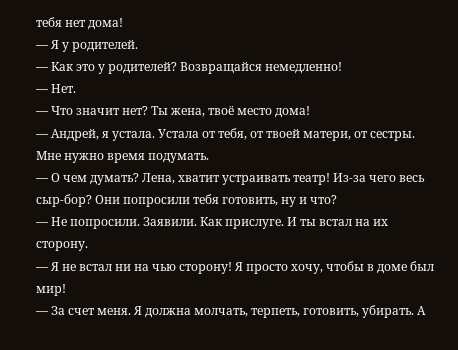тебя нет дома!
— Я у родителей.
— Как это у родителей? Возвращайся немедленно!
— Нет.
— Что значит нет? Ты жена, твоё место дома!
— Андрей, я устала. Устала от тебя, от твоей матери, от сестры. Мне нужно время подумать.
— О чем думать? Лена, хватит устраивать театр! Из-за чего весь сыр-бор? Они попросили тебя готовить, ну и что?
— Не попросили. Заявили. Как прислуге. И ты встал на их сторону.
— Я не встал ни на чью сторону! Я просто хочу, чтобы в доме был мир!
— За счет меня. Я должна молчать, терпеть, готовить, убирать. А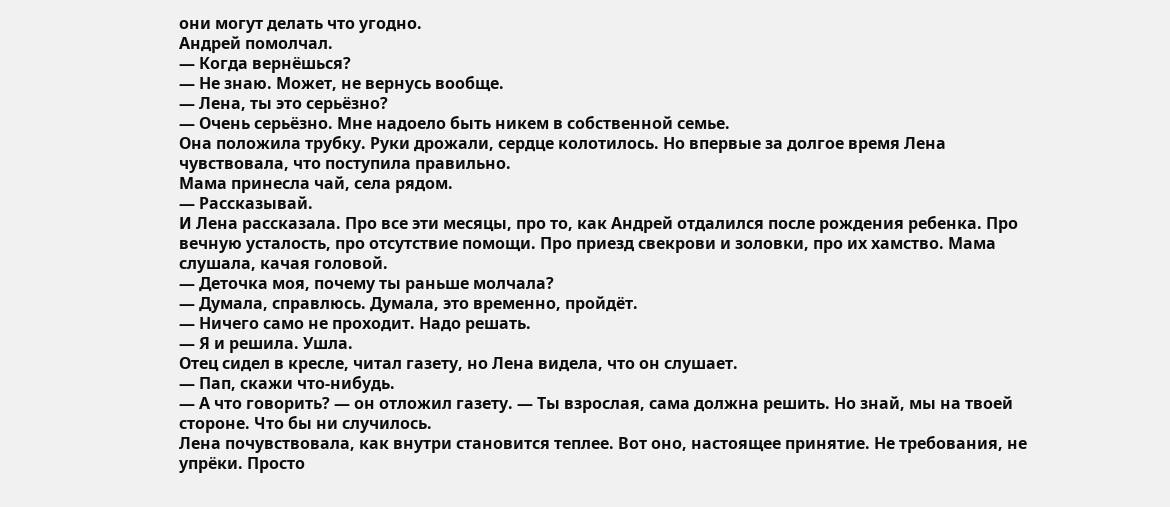они могут делать что угодно.
Андрей помолчал.
— Когда вернёшься?
— Не знаю. Может, не вернусь вообще.
— Лена, ты это серьёзно?
— Очень серьёзно. Мне надоело быть никем в собственной семье.
Она положила трубку. Руки дрожали, сердце колотилось. Но впервые за долгое время Лена чувствовала, что поступила правильно.
Мама принесла чай, села рядом.
— Рассказывай.
И Лена рассказала. Про все эти месяцы, про то, как Андрей отдалился после рождения ребенка. Про вечную усталость, про отсутствие помощи. Про приезд свекрови и золовки, про их хамство. Мама слушала, качая головой.
— Деточка моя, почему ты раньше молчала?
— Думала, справлюсь. Думала, это временно, пройдёт.
— Ничего само не проходит. Надо решать.
— Я и решила. Ушла.
Отец сидел в кресле, читал газету, но Лена видела, что он слушает.
— Пап, скажи что-нибудь.
— А что говорить? — он отложил газету. — Ты взрослая, сама должна решить. Но знай, мы на твоей стороне. Что бы ни случилось.
Лена почувствовала, как внутри становится теплее. Вот оно, настоящее принятие. Не требования, не упрёки. Просто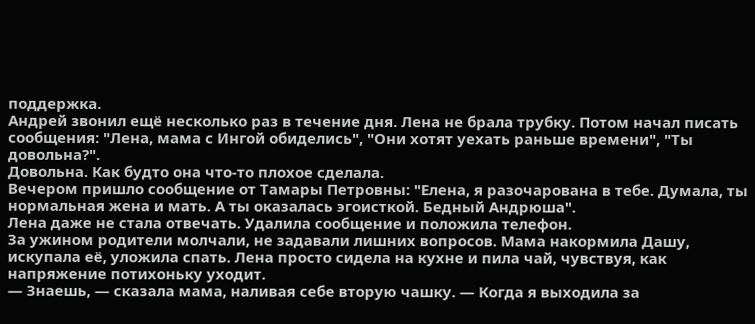поддержка.
Андрей звонил ещё несколько раз в течение дня. Лена не брала трубку. Потом начал писать сообщения: "Лена, мама с Ингой обиделись", "Они хотят уехать раньше времени", "Ты довольна?".
Довольна. Как будто она что-то плохое сделала.
Вечером пришло сообщение от Тамары Петровны: "Елена, я разочарована в тебе. Думала, ты нормальная жена и мать. А ты оказалась эгоисткой. Бедный Андрюша".
Лена даже не стала отвечать. Удалила сообщение и положила телефон.
За ужином родители молчали, не задавали лишних вопросов. Мама накормила Дашу, искупала её, уложила спать. Лена просто сидела на кухне и пила чай, чувствуя, как напряжение потихоньку уходит.
— Знаешь, — сказала мама, наливая себе вторую чашку. — Когда я выходила за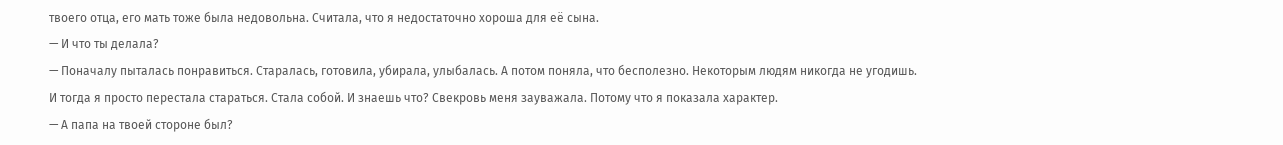твоего отца, его мать тоже была недовольна. Считала, что я недостаточно хороша для её сына.
— И что ты делала?
— Поначалу пыталась понравиться. Старалась, готовила, убирала, улыбалась. А потом поняла, что бесполезно. Некоторым людям никогда не угодишь. И тогда я просто перестала стараться. Стала собой. И знаешь что? Свекровь меня зауважала. Потому что я показала характер.
— А папа на твоей стороне был?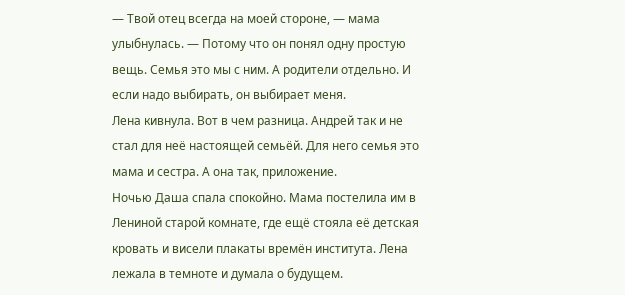— Твой отец всегда на моей стороне, — мама улыбнулась. — Потому что он понял одну простую вещь. Семья это мы с ним. А родители отдельно. И если надо выбирать, он выбирает меня.
Лена кивнула. Вот в чем разница. Андрей так и не стал для неё настоящей семьёй. Для него семья это мама и сестра. А она так, приложение.
Ночью Даша спала спокойно. Мама постелила им в Лениной старой комнате, где ещё стояла её детская кровать и висели плакаты времён института. Лена лежала в темноте и думала о будущем.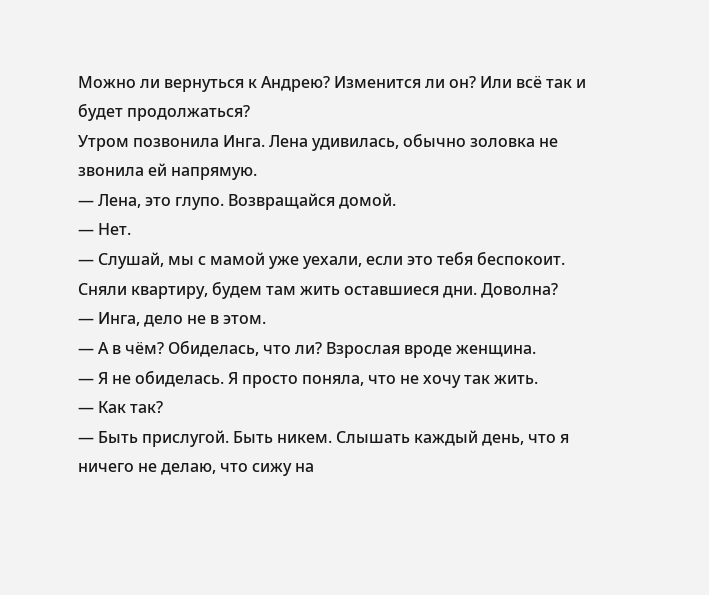Можно ли вернуться к Андрею? Изменится ли он? Или всё так и будет продолжаться?
Утром позвонила Инга. Лена удивилась, обычно золовка не звонила ей напрямую.
— Лена, это глупо. Возвращайся домой.
— Нет.
— Слушай, мы с мамой уже уехали, если это тебя беспокоит. Сняли квартиру, будем там жить оставшиеся дни. Доволна?
— Инга, дело не в этом.
— А в чём? Обиделась, что ли? Взрослая вроде женщина.
— Я не обиделась. Я просто поняла, что не хочу так жить.
— Как так?
— Быть прислугой. Быть никем. Слышать каждый день, что я ничего не делаю, что сижу на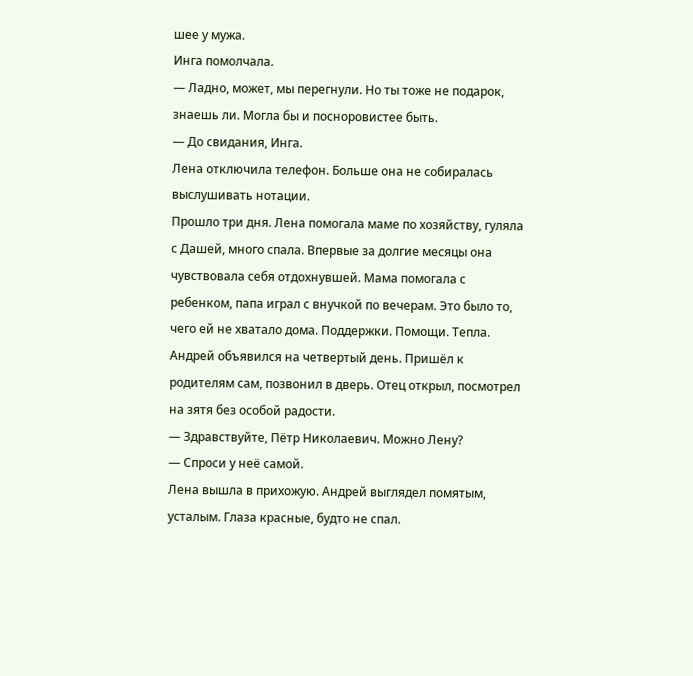шее у мужа.
Инга помолчала.
— Ладно, может, мы перегнули. Но ты тоже не подарок, знаешь ли. Могла бы и посноровистее быть.
— До свидания, Инга.
Лена отключила телефон. Больше она не собиралась выслушивать нотации.
Прошло три дня. Лена помогала маме по хозяйству, гуляла с Дашей, много спала. Впервые за долгие месяцы она чувствовала себя отдохнувшей. Мама помогала с ребенком, папа играл с внучкой по вечерам. Это было то, чего ей не хватало дома. Поддержки. Помощи. Тепла.
Андрей объявился на четвертый день. Пришёл к родителям сам, позвонил в дверь. Отец открыл, посмотрел на зятя без особой радости.
— Здравствуйте, Пётр Николаевич. Можно Лену?
— Спроси у неё самой.
Лена вышла в прихожую. Андрей выглядел помятым, усталым. Глаза красные, будто не спал.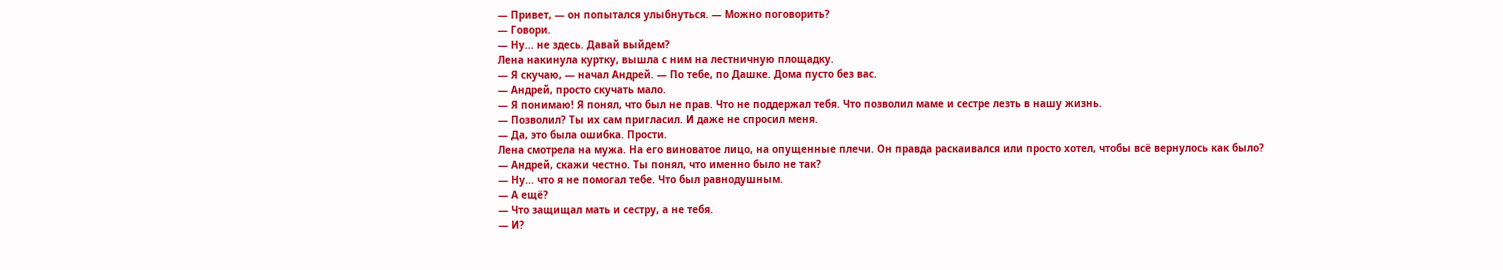— Привет, — он попытался улыбнуться. — Можно поговорить?
— Говори.
— Ну... не здесь. Давай выйдем?
Лена накинула куртку, вышла с ним на лестничную площадку.
— Я скучаю, — начал Андрей. — По тебе, по Дашке. Дома пусто без вас.
— Андрей, просто скучать мало.
— Я понимаю! Я понял, что был не прав. Что не поддержал тебя. Что позволил маме и сестре лезть в нашу жизнь.
— Позволил? Ты их сам пригласил. И даже не спросил меня.
— Да, это была ошибка. Прости.
Лена смотрела на мужа. На его виноватое лицо, на опущенные плечи. Он правда раскаивался или просто хотел, чтобы всё вернулось как было?
— Андрей, скажи честно. Ты понял, что именно было не так?
— Ну... что я не помогал тебе. Что был равнодушным.
— А ещё?
— Что защищал мать и сестру, а не тебя.
— И?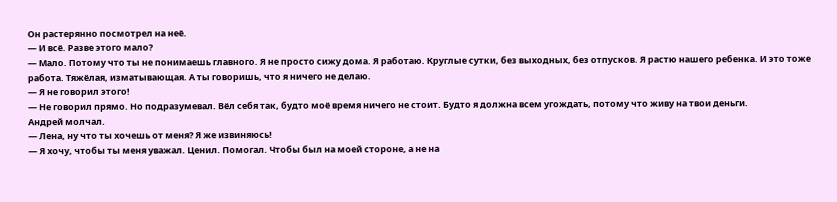Он растерянно посмотрел на неё.
— И всё. Разве этого мало?
— Мало. Потому что ты не понимаешь главного. Я не просто сижу дома. Я работаю. Круглые сутки, без выходных, без отпусков. Я растю нашего ребенка. И это тоже работа. Тяжёлая, изматывающая. А ты говоришь, что я ничего не делаю.
— Я не говорил этого!
— Не говорил прямо. Но подразумевал. Вёл себя так, будто моё время ничего не стоит. Будто я должна всем угождать, потому что живу на твои деньги.
Андрей молчал.
— Лена, ну что ты хочешь от меня? Я же извиняюсь!
— Я хочу, чтобы ты меня уважал. Ценил. Помогал. Чтобы был на моей стороне, а не на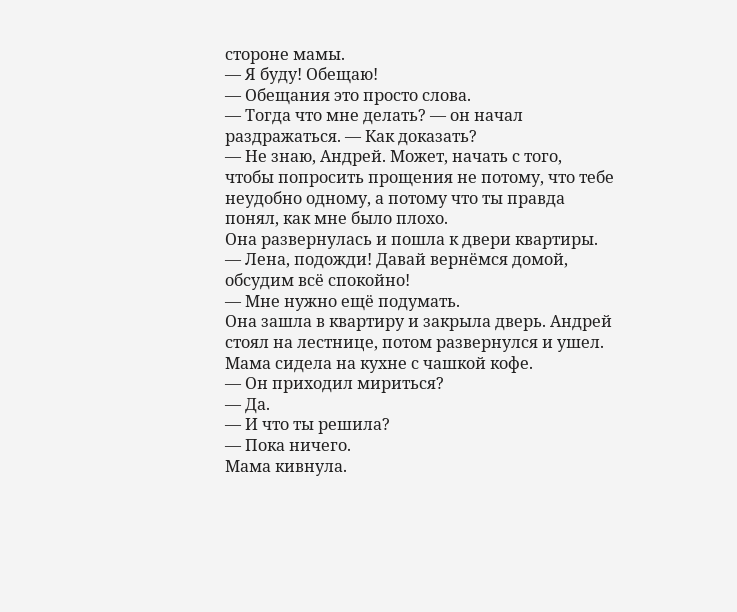стороне мамы.
— Я буду! Обещаю!
— Обещания это просто слова.
— Тогда что мне делать? — он начал раздражаться. — Как доказать?
— Не знаю, Андрей. Может, начать с того, чтобы попросить прощения не потому, что тебе неудобно одному, а потому что ты правда понял, как мне было плохо.
Она развернулась и пошла к двери квартиры.
— Лена, подожди! Давай вернёмся домой, обсудим всё спокойно!
— Мне нужно ещё подумать.
Она зашла в квартиру и закрыла дверь. Андрей стоял на лестнице, потом развернулся и ушел.
Мама сидела на кухне с чашкой кофе.
— Он приходил мириться?
— Да.
— И что ты решила?
— Пока ничего.
Мама кивнула.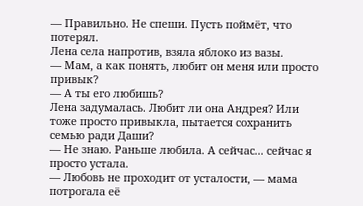— Правильно. Не спеши. Пусть поймёт, что потерял.
Лена села напротив, взяла яблоко из вазы.
— Мам, а как понять, любит он меня или просто привык?
— А ты его любишь?
Лена задумалась. Любит ли она Андрея? Или тоже просто привыкла, пытается сохранить семью ради Даши?
— Не знаю. Раньше любила. А сейчас... сейчас я просто устала.
— Любовь не проходит от усталости, — мама потрогала её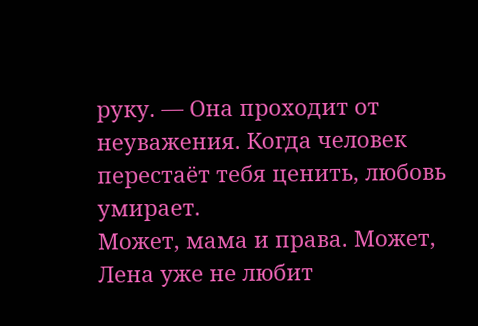руку. — Она проходит от неуважения. Когда человек перестаёт тебя ценить, любовь умирает.
Может, мама и права. Может, Лена уже не любит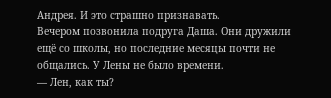Андрея. И это страшно признавать.
Вечером позвонила подруга Даша. Они дружили ещё со школы, но последние месяцы почти не общались. У Лены не было времени.
— Лен, как ты?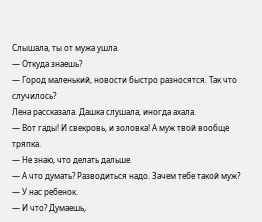Слышала, ты от мужа ушла.
— Откуда знаешь?
— Город маленький, новости быстро разносятся. Так что случилось?
Лена рассказала. Дашка слушала, иногда ахала.
— Вот гады! И свекровь, и золовка! А муж твой вообще тряпка.
— Не знаю, что делать дальше.
— А что думать? Разводиться надо. Зачем тебе такой муж?
— У нас ребенок.
— И что? Думаешь,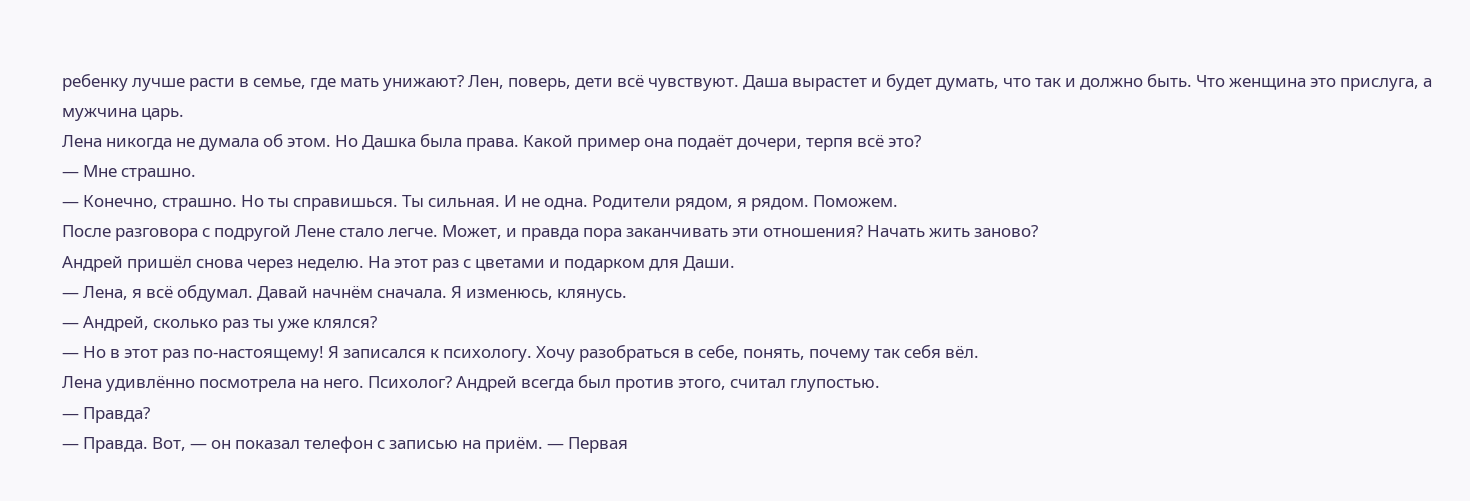ребенку лучше расти в семье, где мать унижают? Лен, поверь, дети всё чувствуют. Даша вырастет и будет думать, что так и должно быть. Что женщина это прислуга, а мужчина царь.
Лена никогда не думала об этом. Но Дашка была права. Какой пример она подаёт дочери, терпя всё это?
— Мне страшно.
— Конечно, страшно. Но ты справишься. Ты сильная. И не одна. Родители рядом, я рядом. Поможем.
После разговора с подругой Лене стало легче. Может, и правда пора заканчивать эти отношения? Начать жить заново?
Андрей пришёл снова через неделю. На этот раз с цветами и подарком для Даши.
— Лена, я всё обдумал. Давай начнём сначала. Я изменюсь, клянусь.
— Андрей, сколько раз ты уже клялся?
— Но в этот раз по-настоящему! Я записался к психологу. Хочу разобраться в себе, понять, почему так себя вёл.
Лена удивлённо посмотрела на него. Психолог? Андрей всегда был против этого, считал глупостью.
— Правда?
— Правда. Вот, — он показал телефон с записью на приём. — Первая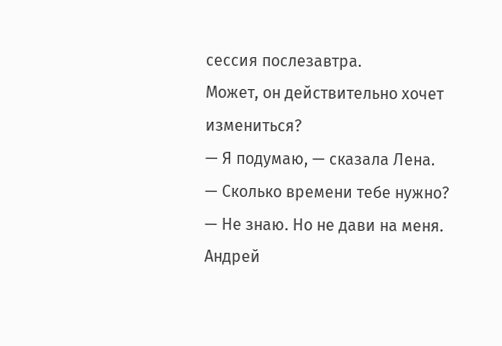сессия послезавтра.
Может, он действительно хочет измениться?
— Я подумаю, — сказала Лена.
— Сколько времени тебе нужно?
— Не знаю. Но не дави на меня.
Андрей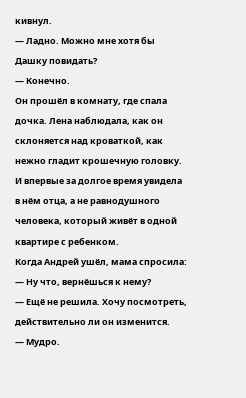кивнул.
— Ладно. Можно мне хотя бы Дашку повидать?
— Конечно.
Он прошёл в комнату, где спала дочка. Лена наблюдала, как он склоняется над кроваткой, как нежно гладит крошечную головку. И впервые за долгое время увидела в нём отца, а не равнодушного человека, который живёт в одной квартире с ребенком.
Когда Андрей ушёл, мама спросила:
— Ну что, вернёшься к нему?
— Ещё не решила. Хочу посмотреть, действительно ли он изменится.
— Мудро.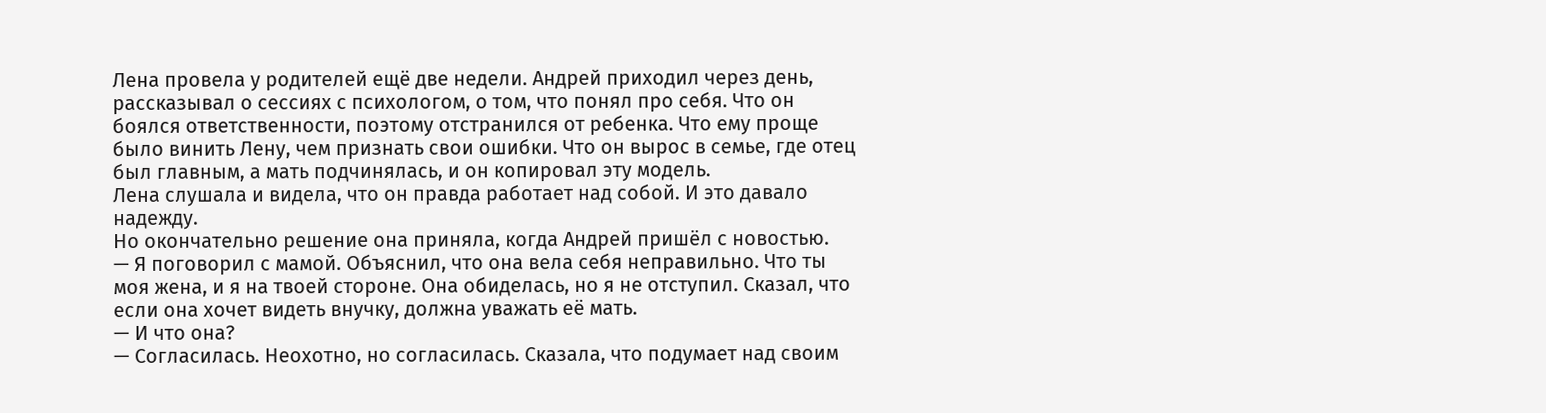Лена провела у родителей ещё две недели. Андрей приходил через день, рассказывал о сессиях с психологом, о том, что понял про себя. Что он боялся ответственности, поэтому отстранился от ребенка. Что ему проще было винить Лену, чем признать свои ошибки. Что он вырос в семье, где отец был главным, а мать подчинялась, и он копировал эту модель.
Лена слушала и видела, что он правда работает над собой. И это давало надежду.
Но окончательно решение она приняла, когда Андрей пришёл с новостью.
— Я поговорил с мамой. Объяснил, что она вела себя неправильно. Что ты моя жена, и я на твоей стороне. Она обиделась, но я не отступил. Сказал, что если она хочет видеть внучку, должна уважать её мать.
— И что она?
— Согласилась. Неохотно, но согласилась. Сказала, что подумает над своим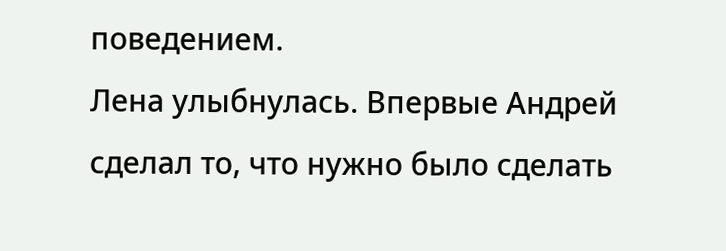поведением.
Лена улыбнулась. Впервые Андрей сделал то, что нужно было сделать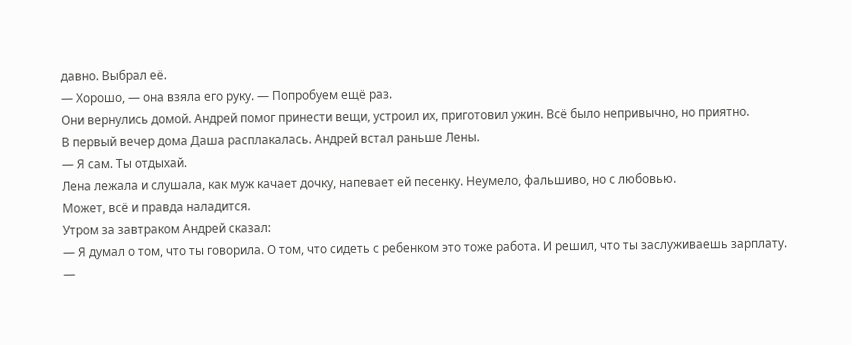давно. Выбрал её.
— Хорошо, — она взяла его руку. — Попробуем ещё раз.
Они вернулись домой. Андрей помог принести вещи, устроил их, приготовил ужин. Всё было непривычно, но приятно.
В первый вечер дома Даша расплакалась. Андрей встал раньше Лены.
— Я сам. Ты отдыхай.
Лена лежала и слушала, как муж качает дочку, напевает ей песенку. Неумело, фальшиво, но с любовью.
Может, всё и правда наладится.
Утром за завтраком Андрей сказал:
— Я думал о том, что ты говорила. О том, что сидеть с ребенком это тоже работа. И решил, что ты заслуживаешь зарплату.
—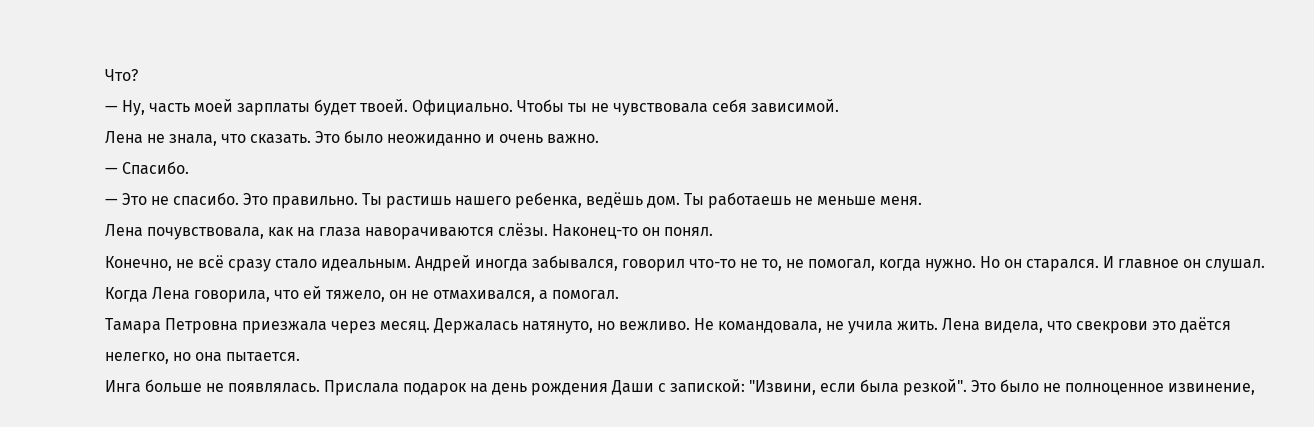Что?
— Ну, часть моей зарплаты будет твоей. Официально. Чтобы ты не чувствовала себя зависимой.
Лена не знала, что сказать. Это было неожиданно и очень важно.
— Спасибо.
— Это не спасибо. Это правильно. Ты растишь нашего ребенка, ведёшь дом. Ты работаешь не меньше меня.
Лена почувствовала, как на глаза наворачиваются слёзы. Наконец-то он понял.
Конечно, не всё сразу стало идеальным. Андрей иногда забывался, говорил что-то не то, не помогал, когда нужно. Но он старался. И главное он слушал. Когда Лена говорила, что ей тяжело, он не отмахивался, а помогал.
Тамара Петровна приезжала через месяц. Держалась натянуто, но вежливо. Не командовала, не учила жить. Лена видела, что свекрови это даётся нелегко, но она пытается.
Инга больше не появлялась. Прислала подарок на день рождения Даши с запиской: "Извини, если была резкой". Это было не полноценное извинение,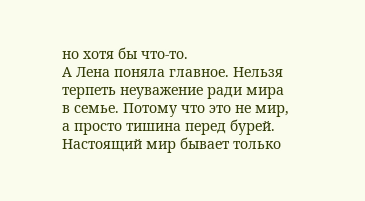но хотя бы что-то.
А Лена поняла главное. Нельзя терпеть неуважение ради мира в семье. Потому что это не мир, а просто тишина перед бурей. Настоящий мир бывает только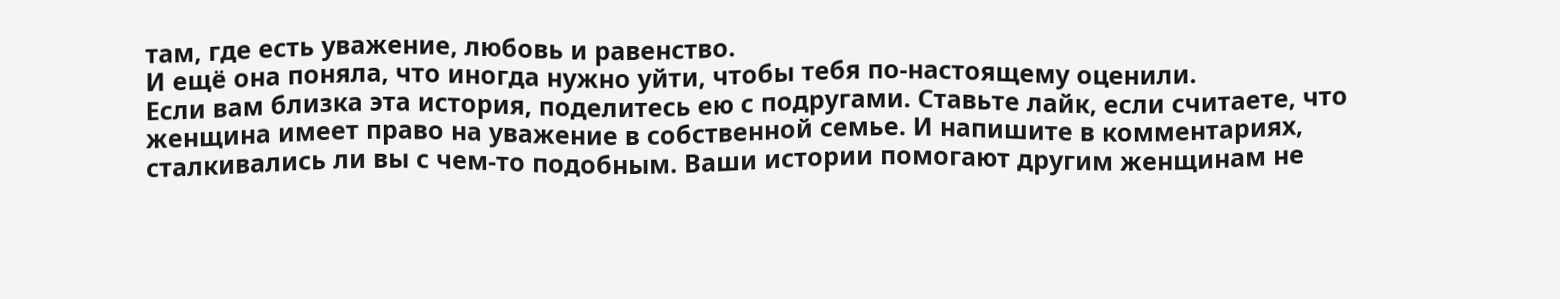там, где есть уважение, любовь и равенство.
И ещё она поняла, что иногда нужно уйти, чтобы тебя по-настоящему оценили.
Если вам близка эта история, поделитесь ею с подругами. Ставьте лайк, если считаете, что женщина имеет право на уважение в собственной семье. И напишите в комментариях, сталкивались ли вы с чем-то подобным. Ваши истории помогают другим женщинам не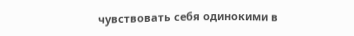чувствовать себя одинокими в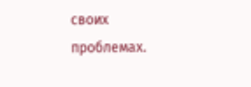своих проблемах.